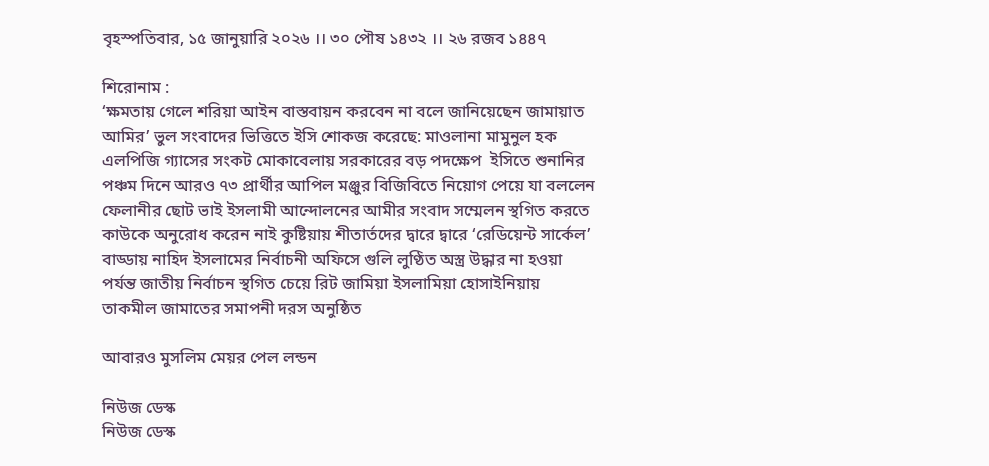বৃহস্পতিবার, ১৫ জানুয়ারি ২০২৬ ।। ৩০ পৌষ ১৪৩২ ।। ২৬ রজব ১৪৪৭

শিরোনাম :
‘ক্ষমতায় গেলে শরিয়া আইন বাস্তবায়ন করবেন না বলে জানিয়েছেন জামায়াত আমির’ ভুল সংবাদের ভিত্তিতে ইসি শোকজ করেছে: মাওলানা মামুনুল হক এলপিজি গ্যাসের সংকট মোকাবেলায় সরকারের বড় পদক্ষেপ  ইসিতে শুনানির পঞ্চম দিনে আরও ৭৩ প্রার্থীর আপিল মঞ্জুর বিজিবিতে নিয়োগ পেয়ে যা বললেন ফেলানীর ছোট ভাই ইসলামী আন্দোলনের আমীর সংবাদ সম্মেলন স্থগিত করতে কাউকে অনুরোধ করেন নাই কুষ্টিয়ায় শীতার্তদের দ্বারে দ্বারে ‘রেডিয়েন্ট সার্কেল’ বাড্ডায় নাহিদ ইসলামের নির্বাচনী অফিসে গুলি লুণ্ঠিত অস্ত্র উদ্ধার না হওয়া পর্যন্ত জাতীয় নির্বাচন স্থগিত চেয়ে রিট জামিয়া ইসলামিয়া হোসাইনিয়ায় তাকমীল জামাতের সমাপনী দরস অনুষ্ঠিত

আবারও মুসলিম মেয়র পেল লন্ডন

নিউজ ডেস্ক
নিউজ ডেস্ক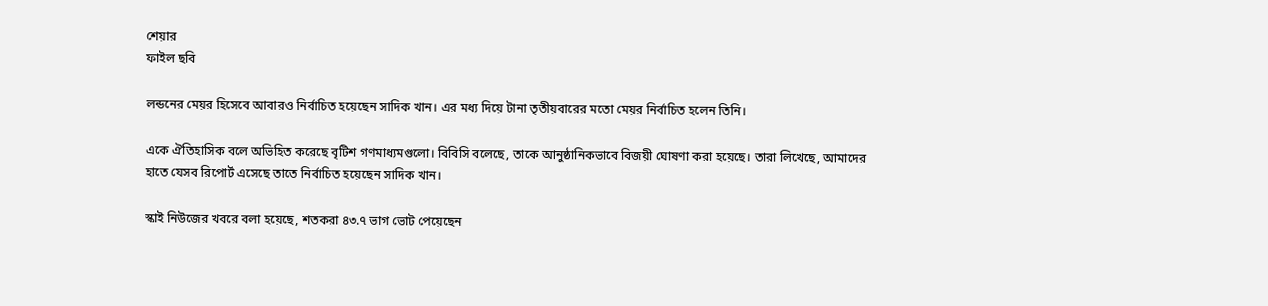শেয়ার
ফাইল ছবি

লন্ডনের মেয়র হিসেবে আবারও নির্বাচিত হয়েছেন সাদিক খান। এর মধ্য দিয়ে টানা তৃতীয়বারের মতো মেয়র নির্বাচিত হলেন তিনি।

একে ঐতিহাসিক বলে অভিহিত করেছে বৃটিশ গণমাধ্যমগুলো। বিবিসি বলেছে, তাকে আনুষ্ঠানিকভাবে বিজয়ী ঘোষণা করা হয়েছে। তারা লিখেছে, আমাদের হাতে যেসব রিপোর্ট এসেছে তাতে নির্বাচিত হয়েছেন সাদিক খান।

স্কাই নিউজের খবরে বলা হয়েছে, শতকরা ৪৩.৭ ভাগ ভোট পেয়েছেন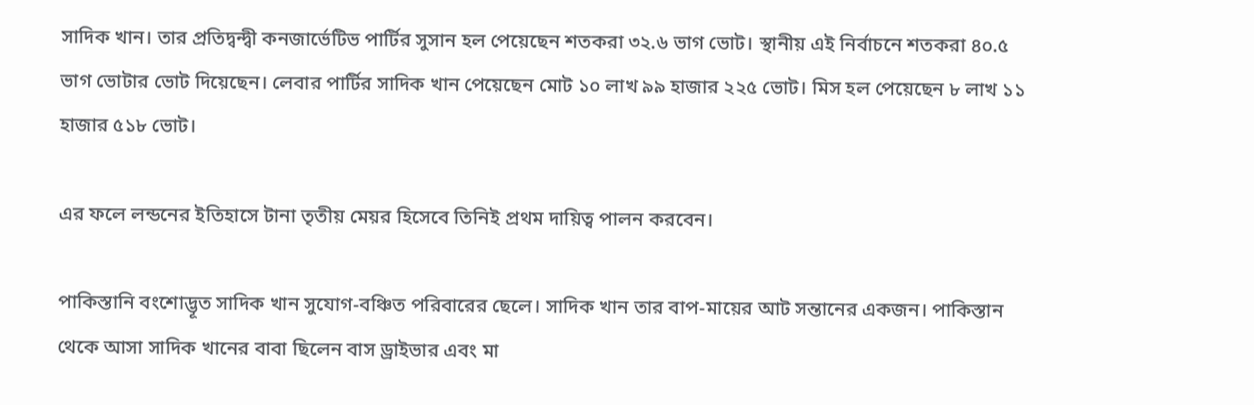সাদিক খান। তার প্রতিদ্বন্দ্বী কনজার্ভেটিভ পার্টির সুসান হল পেয়েছেন শতকরা ৩২.৬ ভাগ ভোট। স্থানীয় এই নির্বাচনে শতকরা ৪০.৫ ভাগ ভোটার ভোট দিয়েছেন। লেবার পার্টির সাদিক খান পেয়েছেন মোট ১০ লাখ ৯৯ হাজার ২২৫ ভোট। মিস হল পেয়েছেন ৮ লাখ ১১ হাজার ৫১৮ ভোট।

এর ফলে লন্ডনের ইতিহাসে টানা তৃতীয় মেয়র হিসেবে তিনিই প্রথম দায়িত্ব পালন করবেন।

পাকিস্তানি বংশোদ্ভূত সাদিক খান সুযোগ-বঞ্চিত পরিবারের ছেলে। সাদিক খান তার বাপ-মায়ের আট সন্তানের একজন। পাকিস্তান থেকে আসা সাদিক খানের বাবা ছিলেন বাস ড্রাইভার এবং মা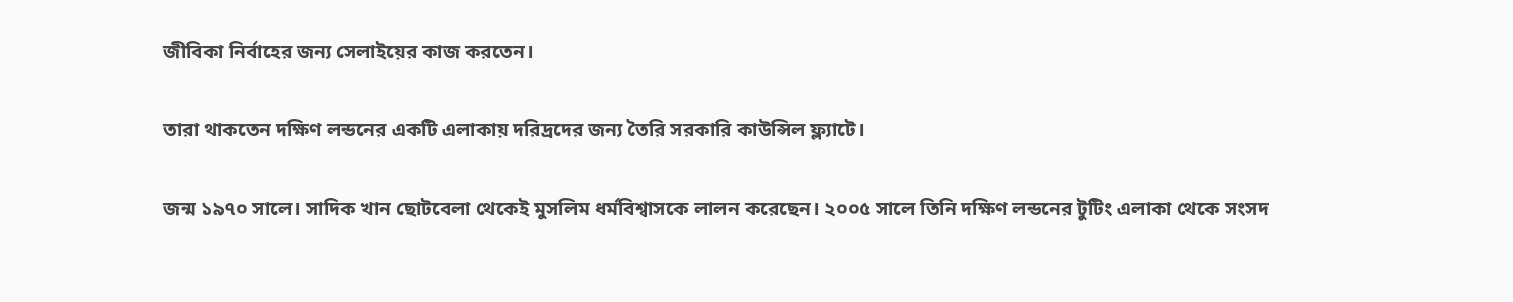জীবিকা নির্বাহের জন্য সেলাইয়ের কাজ করতেন।

তারা থাকতেন দক্ষিণ লন্ডনের একটি এলাকায় দরিদ্রদের জন্য তৈরি সরকারি কাউন্সিল ফ্ল্যাটে।

জন্ম ১৯৭০ সালে। সাদিক খান ছোটবেলা থেকেই মুসলিম ধর্মবিশ্বাসকে লালন করেছেন। ২০০৫ সালে তিনি দক্ষিণ লন্ডনের টুটিং এলাকা থেকে সংসদ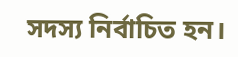সদস্য নির্বাচিত হন।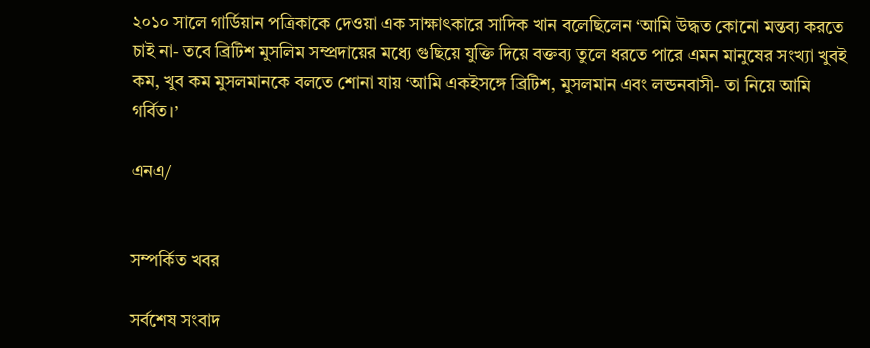২০১০ সালে গার্ডিয়ান পত্রিকাকে দেওয়া এক সাক্ষাৎকারে সাদিক খান বলেছিলেন ‘আমি উদ্ধত কোনো মন্তব্য করতে চাই না- তবে ব্রিটিশ মুসলিম সম্প্রদায়ের মধ্যে গুছিয়ে যুক্তি দিয়ে বক্তব্য তুলে ধরতে পারে এমন মানুষের সংখ্যা খুবই কম, খুব কম মুসলমানকে বলতে শোনা যায় ‘আমি একইসঙ্গে ব্রিটিশ, মুসলমান এবং লন্ডনবাসী- তা নিয়ে আমি গর্বিত।’

এনএ/


সম্পর্কিত খবর

সর্বশেষ সংবাদ